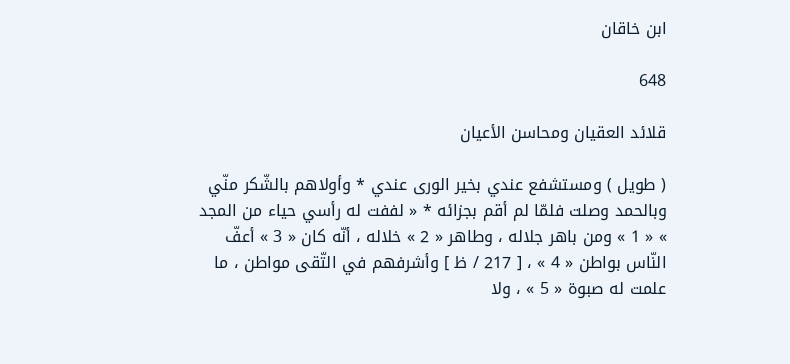ابن خاقان

648

قلائد العقيان ومحاسن الأعيان

( طويل ) ومستشفع عندي بخير الورى عندي * وأولاهم بالشّكر منّي وبالحمد وصلت فلمّا لم أقم بجزائه * « لففت له رأسي حياء من المجد » « 1 » ومن باهر جلاله ، وطاهر « 2 » خلاله ، أنّه كان « 3 » أعفّ النّاس بواطن « 4 » ، [ 217 / ظ ] وأشرفهم في التّقى مواطن ، ما علمت له صبوة « 5 » ، ولا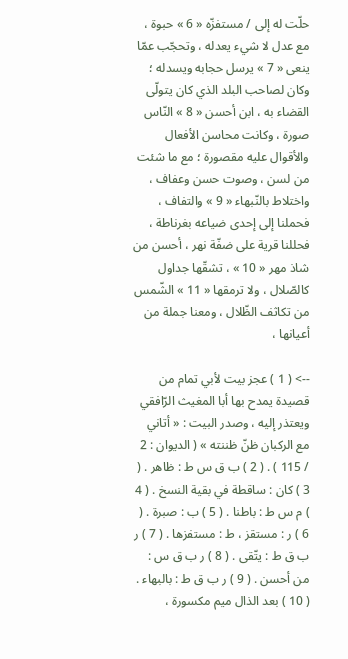حلّت له إلى / مستفزّه « 6 » حبوة ، مع عدل لا شيء يعدله ، وتحجّب عمّا ينعى « 7 » يرسل حجابه ويسدله ؛ وكان لصاحب البلد الذي كان يتولّى القضاء به ، ابن أحسن « 8 » النّاس صورة ، وكانت محاسن الأفعال والأقوال عليه مقصورة ؛ مع ما شئت من لسن ، وصوت حسن وعفاف ، واختلاط بالنّبهاء « 9 » والتفاف ، فحملنا إلى إحدى ضياعه بغرناطة ، فحللنا قرية على ضفّة نهر ، أحسن من شاذ مهر « 10 » ، تشقّها جداول كالصّلال ، ولا ترمقها « 11 » الشّمس من تكاثف الظّلال ، ومعنا جملة من أعيانها ،

--> ( 1 ) عجز بيت لأبي تمام من قصيدة يمدح بها أبا المغيث الرّافقي ويعتذر إليه ، وصدر البيت : « أتاني مع الركبان ظنّ ظننته » ( الديوان : 2 / 115 ) . ( 2 ) ب ق س ط : ظاهر . ( 3 ) كان : ساقطة في بقية النسخ . ( 4 ) م س ط : باطنا . ( 5 ) ب : صبرة . ( 6 ) ر : مستقز ، ط : مستفزها . ( 7 ) ر ب ق ط : يتّقى . ( 8 ) ر ب ق س : من أحسن . ( 9 ) ر ب ق ط : بالبهاء . ( 10 ) بعد الذال ميم مكسورة ،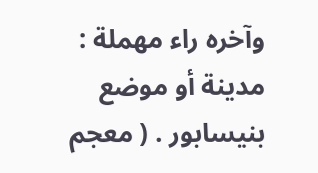وآخره راء مهملة : مدينة أو موضع بنيسابور . ( معجم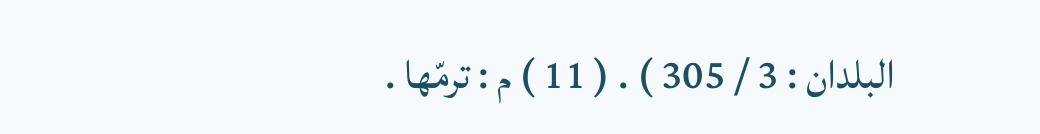البلدان : 3 / 305 ) . ( 11 ) م : ترمّها .